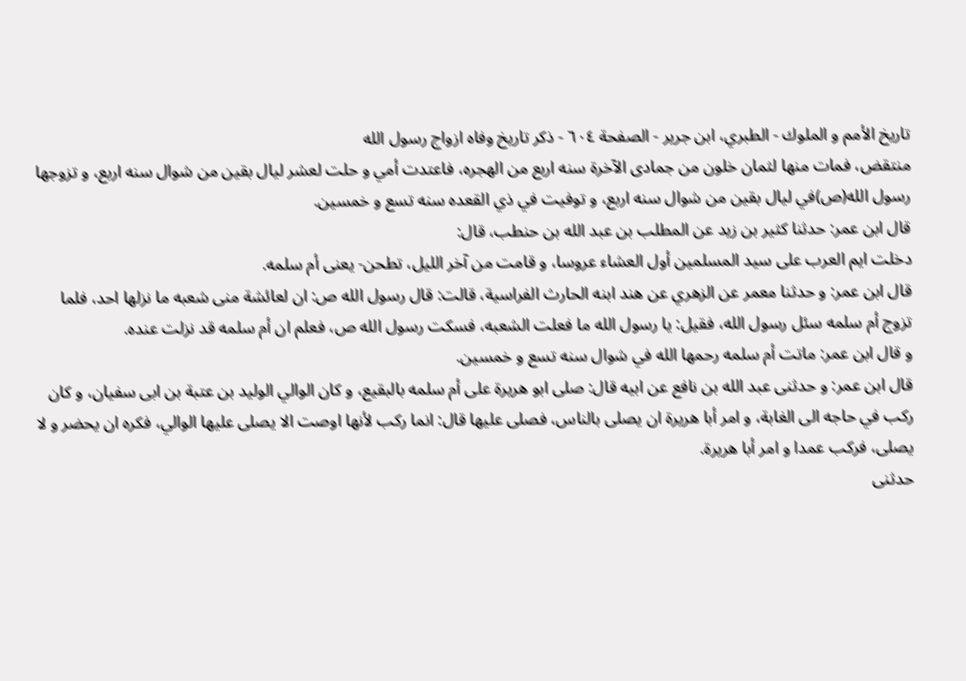تاريخ الأمم و الملوك - الطبري، ابن جرير - الصفحة ٦٠٤ - ذكر تاريخ وفاه ازواج رسول الله
منتقض، فمات منها لثمان خلون من جمادى الآخرة سنه اربع من الهجره، فاعتدت أمي و حلت لعشر ليال بقين من شوال سنه اربع، و تزوجها رسول الله(ص)في ليال بقين من شوال سنه اربع، و توفيت في ذي القعده سنه تسع و خمسين.
قال ابن عمر: حدثنا كثير بن زيد عن المطلب بن عبد الله بن حنطب، قال:
دخلت ايم العرب على سيد المسلمين أول العشاء عروسا، و قامت من آخر الليل، تطحن- يعنى أم سلمه.
قال ابن عمر: و حدثنا معمر عن الزهري عن هند ابنه الحارث الفراسية، قالت: قال رسول الله ص: ان لعائشة منى شعبه ما نزلها احد، فلما تزوج أم سلمه سئل رسول الله، فقيل: يا رسول الله ما فعلت الشعبه، فسكت رسول الله ص، فعلم ان أم سلمه قد نزلت عنده.
و قال ابن عمر: ماتت أم سلمه رحمها الله في شوال سنه تسع و خمسين.
قال ابن عمر: و حدثنى عبد الله بن نافع عن ابيه قال: صلى ابو هريرة على أم سلمه بالبقيع، و كان الوالي الوليد بن عتبة بن ابى سفيان، و كان ركب في حاجه الى الغابة، و امر أبا هريرة ان يصلى بالناس، فصلى عليها قال: انما ركب لأنها اوصت الا يصلى عليها الوالي، فكره ان يحضر و لا يصلى، فركب عمدا و امر أبا هريرة.
حدثنى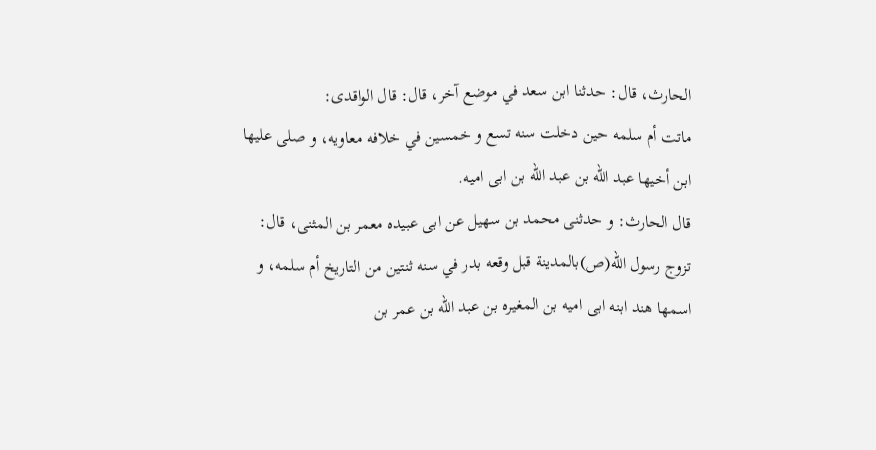الحارث، قال: حدثنا ابن سعد في موضع آخر، قال: قال الواقدى:
ماتت أم سلمه حين دخلت سنه تسع و خمسين في خلافه معاويه، و صلى عليها ابن أخيها عبد الله بن عبد الله بن ابى اميه.
قال الحارث: و حدثنى محمد بن سهيل عن ابى عبيده معمر بن المثنى، قال:
تزوج رسول الله(ص)بالمدينة قبل وقعه بدر في سنه ثنتين من التاريخ أم سلمه، و اسمها هند ابنه ابى اميه بن المغيره بن عبد الله بن عمر بن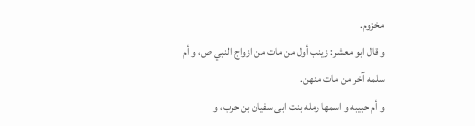مخزوم.
و قال ابو معشر: زينب أول من مات من ازواج النبي ص، و أم سلمه آخر من مات منهن.
و أم حبيبه و اسمها رمله بنت ابى سفيان بن حرب، و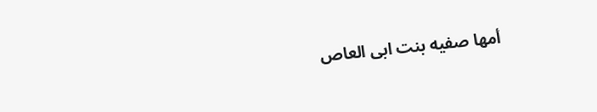أمها صفيه بنت ابى العاص